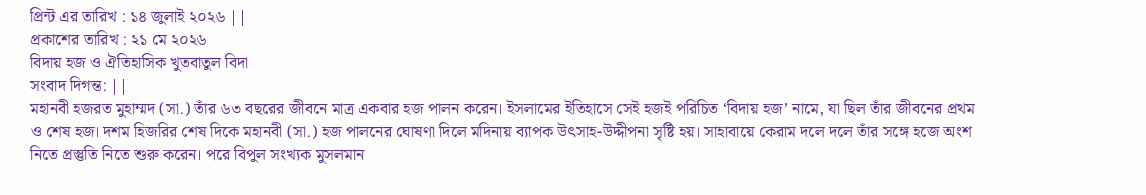প্রিন্ট এর তারিখ : ১৪ জুলাই ২০২৬ ||
প্রকাশের তারিখ : ২১ মে ২০২৬
বিদায় হজ ও ঐতিহাসিক খুতবাতুল বিদা
সংবাদ দিগন্ত: ||
মহানবী হজরত মুহাম্মদ (সা.) তাঁর ৬৩ বছরের জীবনে মাত্র একবার হজ পালন করেন। ইসলামের ইতিহাসে সেই হজই পরিচিত ‘বিদায় হজ’ নামে, যা ছিল তাঁর জীবনের প্রথম ও শেষ হজ। দশম হিজরির শেষ দিকে মহানবী (সা.) হজ পালনের ঘোষণা দিলে মদিনায় ব্যাপক উৎসাহ-উদ্দীপনা সৃষ্টি হয়। সাহাবায়ে কেরাম দলে দলে তাঁর সঙ্গে হজে অংশ নিতে প্রস্তুতি নিতে শুরু করেন। পরে বিপুল সংখ্যক মুসলমান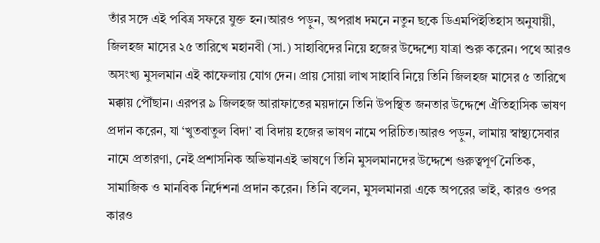তাঁর সঙ্গে এই পবিত্র সফরে যুক্ত হন।আরও পড়ুন, অপরাধ দমনে নতুন ছকে ডিএমপিইতিহাস অনুযায়ী, জিলহজ মাসের ২৫ তারিখে মহানবী (সা.) সাহাবিদের নিয়ে হজের উদ্দেশ্যে যাত্রা শুরু করেন। পথে আরও অসংখ্য মুসলমান এই কাফেলায় যোগ দেন। প্রায় সোয়া লাখ সাহাবি নিয়ে তিনি জিলহজ মাসের ৫ তারিখে মক্কায় পৌঁছান। এরপর ৯ জিলহজ আরাফাতের ময়দানে তিনি উপস্থিত জনতার উদ্দেশে ঐতিহাসিক ভাষণ প্রদান করেন, যা ‘খুতবাতুল বিদা’ বা বিদায় হজের ভাষণ নামে পরিচিত।আরও পড়ুন, লামায় স্বাস্থ্যসেবার নামে প্রতারণা, নেই প্রশাসনিক অভিযানএই ভাষণে তিনি মুসলমানদের উদ্দেশে গুরুত্বপূর্ণ নৈতিক, সামাজিক ও মানবিক নির্দেশনা প্রদান করেন। তিনি বলেন, মুসলমানরা একে অপরের ভাই, কারও ওপর কারও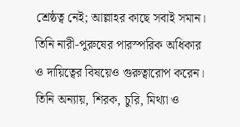শ্রেষ্ঠত্ব নেই; আল্লাহর কাছে সবাই সমান। তিনি নারী-পুরুষের পারস্পরিক অধিকার ও দায়িত্বের বিষয়েও গুরুত্বারোপ করেন। তিনি অন্যায়, শিরক, চুরি, মিথ্যা ও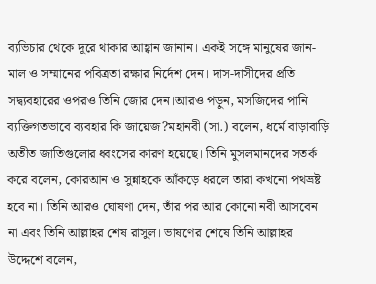ব্যভিচার থেকে দূরে থাকার আহ্বান জানান। একই সঙ্গে মানুষের জান-মাল ও সম্মানের পবিত্রতা রক্ষার নির্দেশ দেন। দাস-দাসীদের প্রতি সদ্ব্যবহারের ওপরও তিনি জোর দেন।আরও পড়ুন, মসজিদের পানি ব্যক্তিগতভাবে ব্যবহার কি জায়েজ?মহানবী (সা.) বলেন, ধর্মে বাড়াবাড়ি অতীত জাতিগুলোর ধ্বংসের কারণ হয়েছে। তিনি মুসলমানদের সতর্ক করে বলেন, কোরআন ও সুন্নাহকে আঁকড়ে ধরলে তারা কখনো পথভ্রষ্ট হবে না। তিনি আরও ঘোষণা দেন, তাঁর পর আর কোনো নবী আসবেন না এবং তিনি আল্লাহর শেষ রাসুল। ভাষণের শেষে তিনি আল্লাহর উদ্দেশে বলেন,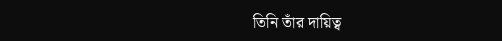তিনি তাঁর দায়িত্ব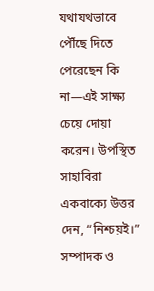যথাযথভাবে পৌঁছে দিতে পেরেছেন কি না—এই সাক্ষ্য চেয়ে দোয়া করেন। উপস্থিত সাহাবিরা একবাক্যে উত্তর দেন, “নিশ্চয়ই।”
সম্পাদক ও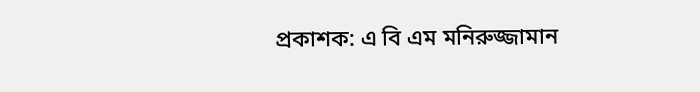প্রকাশক: এ বি এম মনিরুজ্জামান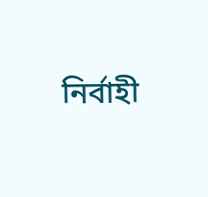নির্বাহী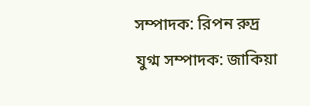সম্পাদক: রিপন রুদ্র
যুগ্ম সম্পাদক: জাকিয়া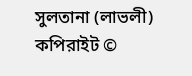সুলতানা (লাভলী)
কপিরাইট ©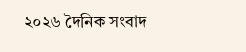২০২৬ দৈনিক সংবাদ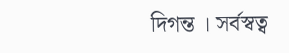দিগন্ত । সর্বস্বত্ব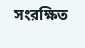সংরক্ষিত